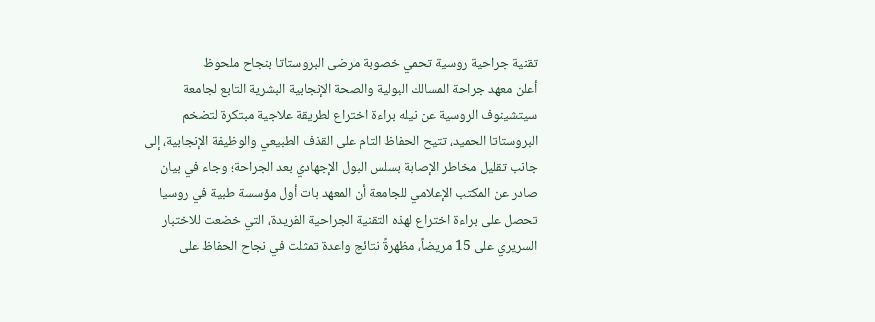تقنية جراحية روسية تحمي خصوبة مرضى البروستاتا بنجاح ملحوظ
أعلن معهد جراحة المسالك البولية والصحة الإنجابية البشرية التابع لجامعة سيتشينوف الروسية عن نيله براءة اختراع لطريقة علاجية مبتكرة لتضخم البروستاتا الحميد، تتيح الحفاظ التام على القذف الطبيعي والوظيفة الإنجابية، إلى جانب تقليل مخاطر الإصابة بسلس البول الإجهادي بعد الجراحة؛ وجاء في بيان صادر عن المكتب الإعلامي للجامعة أن المعهد بات أول مؤسسة طبية في روسيا تحصل على براءة اختراع لهذه التقنية الجراحية الفريدة، التي خضعت للاختبار السريري على 15 مريضاً، مظهرةً نتائج واعدة تمثلت في نجاح الحفاظ على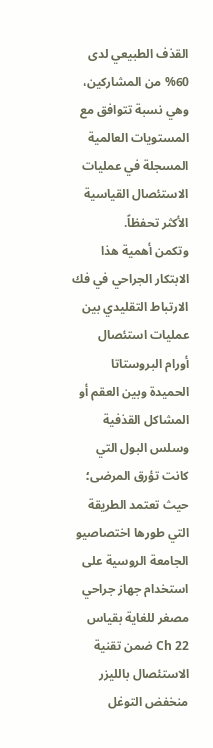القذف الطبيعي لدى 60% من المشاركين، وهي نسبة تتوافق مع المستويات العالمية المسجلة في عمليات الاستئصال القياسية الأكثر تحفظاً.
وتكمن أهمية هذا الابتكار الجراحي في فك الارتباط التقليدي بين عمليات استئصال أورام البروستاتا الحميدة وبين العقم أو المشاكل القذفية وسلس البول التي كانت تؤرق المرضى؛ حيث تعتمد الطريقة التي طورها اختصاصيو الجامعة الروسية على استخدام جهاز جراحي مصغر للغاية بقياس 22 Ch ضمن تقنية الاستئصال بالليزر منخفض التوغل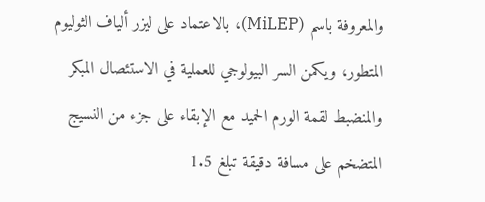والمعروفة باسم (MiLEP)، بالاعتماد على ليزر ألياف الثوليوم المتطور، ويكمن السر البيولوجي للعملية في الاستئصال المبكر والمنضبط لقمة الورم الحميد مع الإبقاء على جزء من النسيج المتضخم على مسافة دقيقة تبلغ 1.5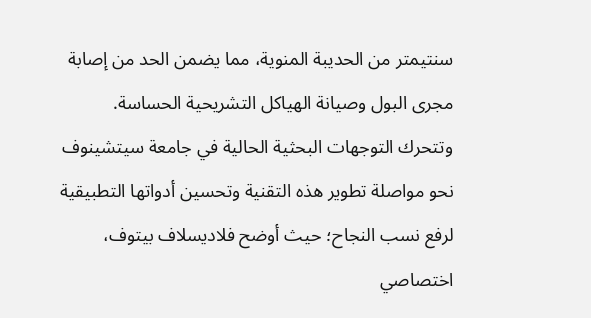سنتيمتر من الحديبة المنوية، مما يضمن الحد من إصابة مجرى البول وصيانة الهياكل التشريحية الحساسة.
وتتحرك التوجهات البحثية الحالية في جامعة سيتشينوف نحو مواصلة تطوير هذه التقنية وتحسين أدواتها التطبيقية لرفع نسب النجاح؛ حيث أوضح فلاديسلاف بيتوف، اختصاصي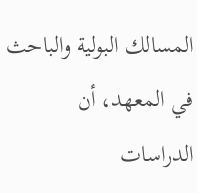المسالك البولية والباحث في المعهد، أن الدراسات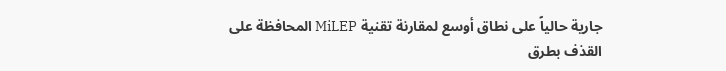جارية حالياً على نطاق أوسع لمقارنة تقنية MiLEP المحافظة على القذف بطرق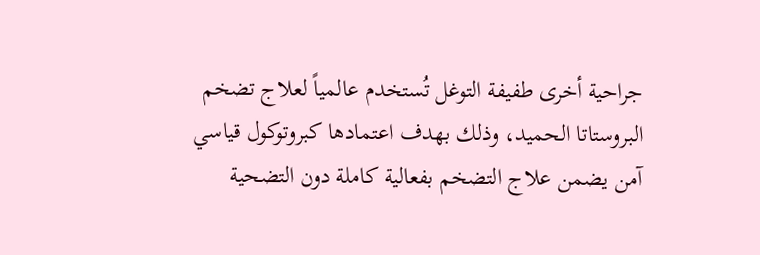جراحية أخرى طفيفة التوغل تُستخدم عالمياً لعلاج تضخم البروستاتا الحميد، وذلك بهدف اعتمادها كبروتوكول قياسي آمن يضمن علاج التضخم بفعالية كاملة دون التضحية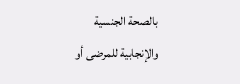بالصحة الجنسية والإنجابية للمرضى أو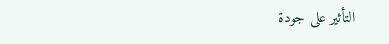التأثير على جودة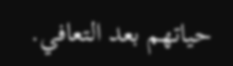حياتهم بعد التعافي.